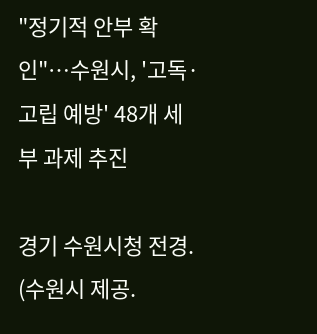"정기적 안부 확인"…수원시, '고독·고립 예방' 48개 세부 과제 추진

경기 수원시청 전경. (수원시 제공.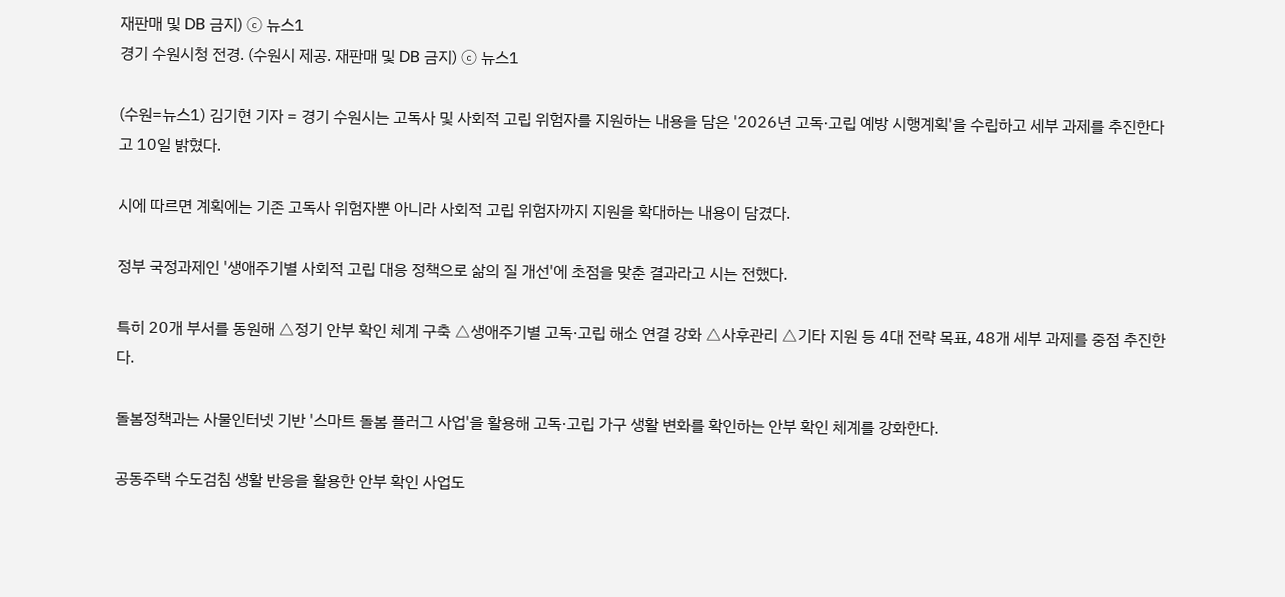재판매 및 DB 금지) ⓒ 뉴스1
경기 수원시청 전경. (수원시 제공. 재판매 및 DB 금지) ⓒ 뉴스1

(수원=뉴스1) 김기현 기자 = 경기 수원시는 고독사 및 사회적 고립 위험자를 지원하는 내용을 담은 '2026년 고독·고립 예방 시행계획'을 수립하고 세부 과제를 추진한다고 10일 밝혔다.

시에 따르면 계획에는 기존 고독사 위험자뿐 아니라 사회적 고립 위험자까지 지원을 확대하는 내용이 담겼다.

정부 국정과제인 '생애주기별 사회적 고립 대응 정책으로 삶의 질 개선'에 초점을 맞춘 결과라고 시는 전했다.

특히 20개 부서를 동원해 △정기 안부 확인 체계 구축 △생애주기별 고독·고립 해소 연결 강화 △사후관리 △기타 지원 등 4대 전략 목표, 48개 세부 과제를 중점 추진한다.

돌봄정책과는 사물인터넷 기반 '스마트 돌봄 플러그 사업'을 활용해 고독·고립 가구 생활 변화를 확인하는 안부 확인 체계를 강화한다.

공동주택 수도검침 생활 반응을 활용한 안부 확인 사업도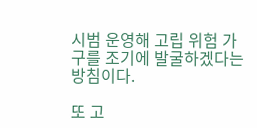시범 운영해 고립 위험 가구를 조기에 발굴하겠다는 방침이다.

또 고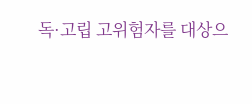독·고립 고위험자를 대상으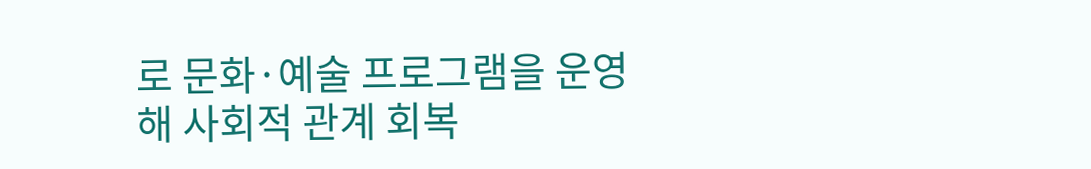로 문화·예술 프로그램을 운영해 사회적 관계 회복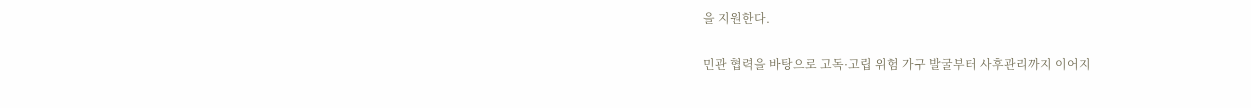을 지원한다.

민관 협력을 바탕으로 고독·고립 위험 가구 발굴부터 사후관리까지 이어지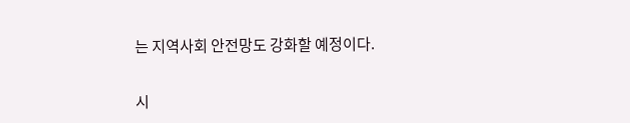는 지역사회 안전망도 강화할 예정이다.

시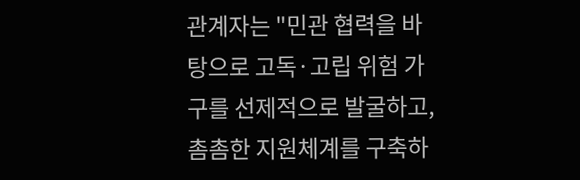관계자는 "민관 협력을 바탕으로 고독·고립 위험 가구를 선제적으로 발굴하고, 촘촘한 지원체계를 구축하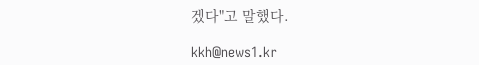겠다"고 말했다.

kkh@news1.kr